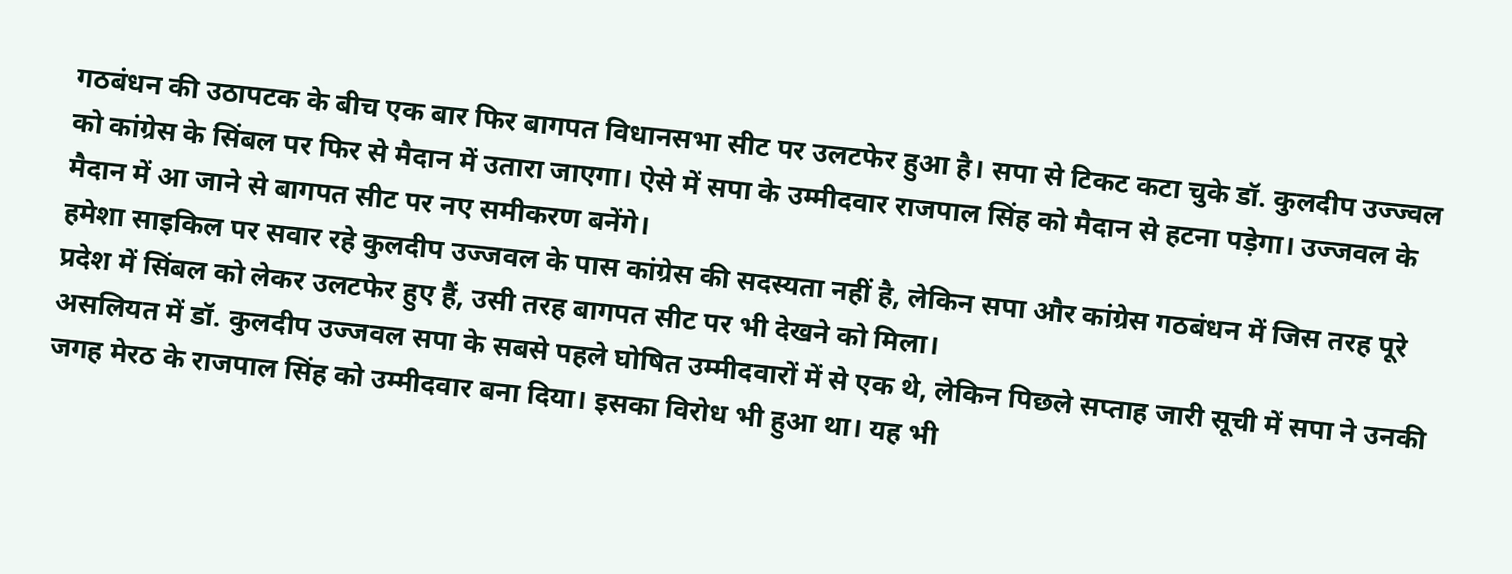गठबंधन की उठापटक के बीच एक बार फिर बागपत विधानसभा सीट पर उलटफेर हुआ है। सपा से टिकट कटा चुके डॉ. कुलदीप उज्ज्वल को कांग्रेस के सिंबल पर फिर से मैदान में उतारा जाएगा। ऐसे में सपा के उम्मीदवार राजपाल सिंह को मैदान से हटना पड़ेगा। उज्जवल के मैदान में आ जाने से बागपत सीट पर नए समीकरण बनेंगे।
हमेशा साइकिल पर सवार रहे कुलदीप उज्जवल के पास कांग्रेस की सदस्यता नहीं है, लेकिन सपा और कांग्रेस गठबंधन में जिस तरह पूरे प्रदेश में सिंबल को लेकर उलटफेर हुए हैं, उसी तरह बागपत सीट पर भी देखने को मिला।
असलियत में डॉ. कुलदीप उज्जवल सपा के सबसे पहले घोषित उम्मीदवारों में से एक थे, लेकिन पिछले सप्ताह जारी सूची में सपा ने उनकी जगह मेरठ के राजपाल सिंह को उम्मीदवार बना दिया। इसका विरोध भी हुआ था। यह भी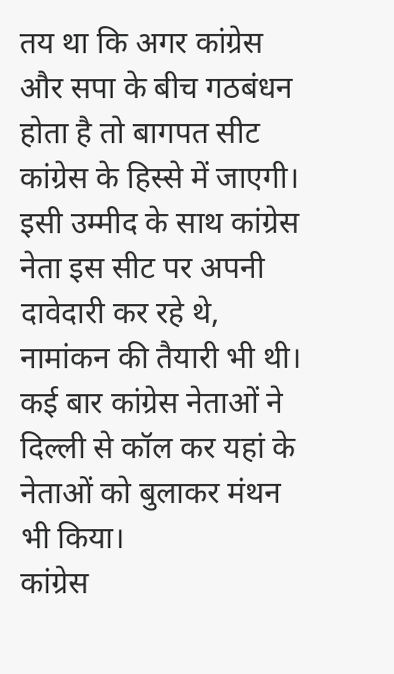तय था कि अगर कांग्रेस और सपा के बीच गठबंधन होता है तो बागपत सीट कांग्रेस के हिस्से में जाएगी। इसी उम्मीद के साथ कांग्रेस नेता इस सीट पर अपनी दावेदारी कर रहे थे, नामांकन की तैयारी भी थी। कई बार कांग्रेस नेताओं ने दिल्ली से कॉल कर यहां के नेताओं को बुलाकर मंथन भी किया।
कांग्रेस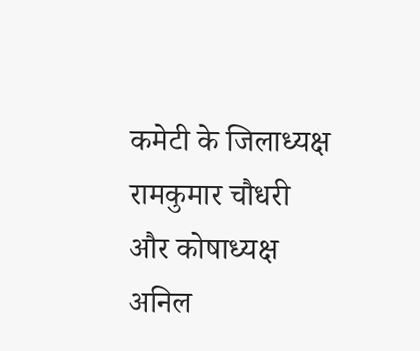कमेटी के जिलाध्यक्ष रामकुमार चौधरी और कोषाध्यक्ष अनिल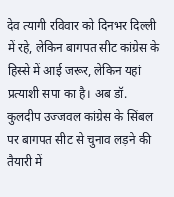देव त्यागी रविवार को दिनभर दिल्ली में रहे, लेकिन बागपत सीट कांग्रेस के हिस्से में आई जरूर, लेकिन यहां प्रत्याशी सपा का है। अब डॉ. कुलदीप उज्जवल कांग्रेस के सिंबल पर बागपत सीट से चुनाव लड़ने की तैयारी में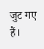जुट गए हैं।